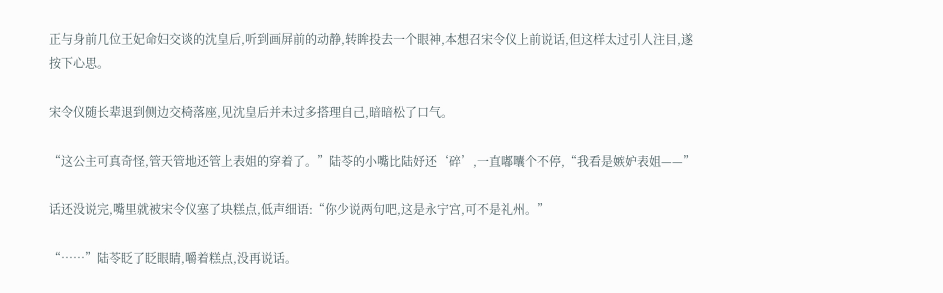正与身前几位王妃命妇交谈的沈皇后,听到画屏前的动静,转眸投去一个眼神,本想召宋令仪上前说话,但这样太过引人注目,遂按下心思。

宋令仪随长辈退到侧边交椅落座,见沈皇后并未过多搭理自己,暗暗松了口气。

“这公主可真奇怪,管天管地还管上表姐的穿着了。”陆苓的小嘴比陆妤还‘碎’,一直嘟囔个不停,“我看是嫉妒表姐——”

话还没说完,嘴里就被宋令仪塞了块糕点,低声细语:“你少说两句吧,这是永宁宫,可不是礼州。”

“……”陆苓眨了眨眼睛,嚼着糕点,没再说话。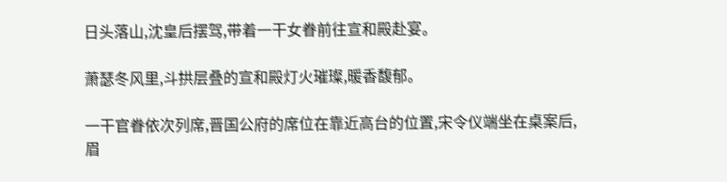日头落山,沈皇后摆驾,带着一干女眷前往宣和殿赴宴。

萧瑟冬风里,斗拱层叠的宣和殿灯火璀璨,暖香馥郁。

一干官眷依次列席,晋国公府的席位在靠近高台的位置,宋令仪端坐在桌案后,眉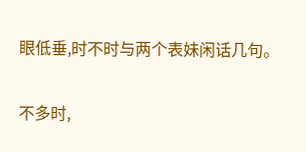眼低垂,时不时与两个表妹闲话几句。

不多时,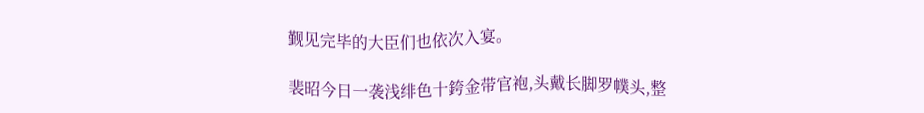觐见完毕的大臣们也依次入宴。

裴昭今日一袭浅绯色十銙金带官袍,头戴长脚罗幞头,整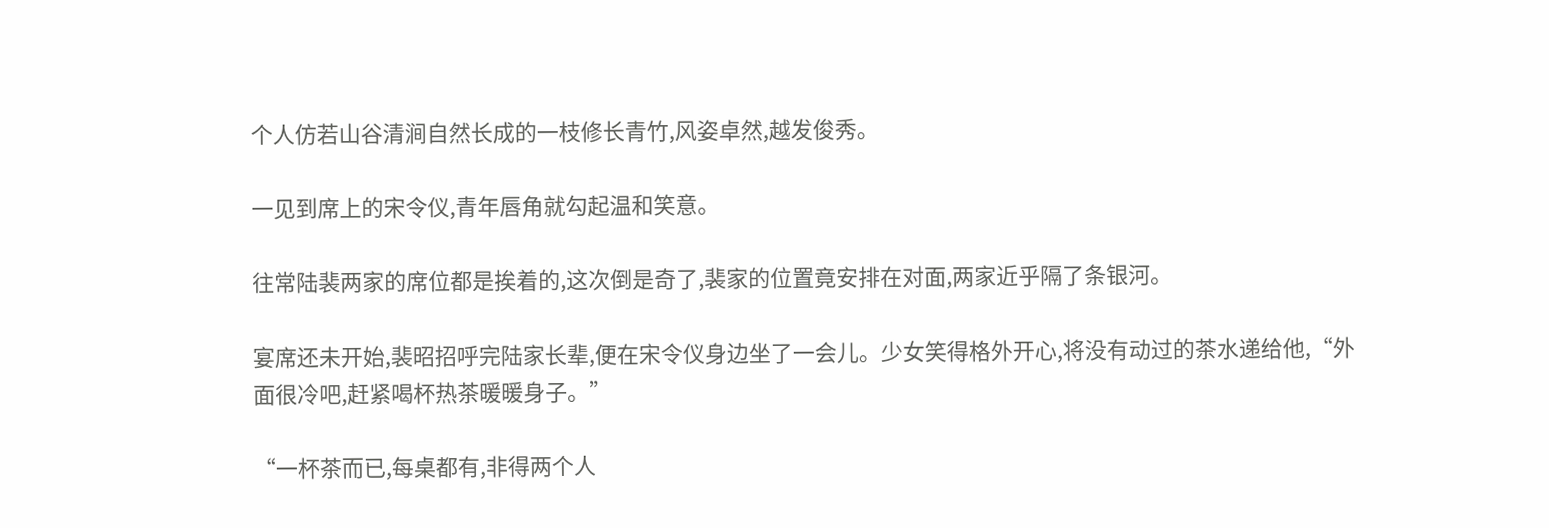个人仿若山谷清涧自然长成的一枝修长青竹,风姿卓然,越发俊秀。

一见到席上的宋令仪,青年唇角就勾起温和笑意。

往常陆裴两家的席位都是挨着的,这次倒是奇了,裴家的位置竟安排在对面,两家近乎隔了条银河。

宴席还未开始,裴昭招呼完陆家长辈,便在宋令仪身边坐了一会儿。少女笑得格外开心,将没有动过的茶水递给他,“外面很冷吧,赶紧喝杯热茶暖暖身子。”

“一杯茶而已,每桌都有,非得两个人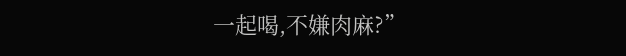一起喝,不嫌肉麻?”